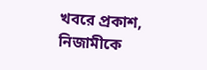খবরে প্রকাশ, নিজামীকে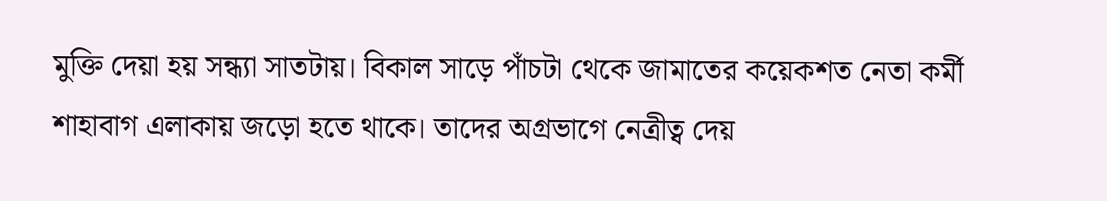মুক্তি দেয়া হয় সন্ধ্যা সাতটায়। বিকাল সাড়ে পাঁচটা থেকে জামাতের কয়েকশত নেতা কর্মী শাহাবাগ এলাকায় জড়ো হতে থাকে। তাদের অগ্রভাগে নেত্রীত্ব দেয়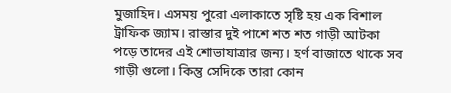মুজাহিদ। এসময় পুরো এলাকাতে সৃষ্টি হয় এক বিশাল ট্রাফিক জ্যাম। রাস্তার দুই পাশে শত শত গাড়ী আটকা পড়ে তাদের এই শোভাযাত্রার জন্য। হর্ণ বাজাতে থাকে সব গাড়ী গুলো। কিন্তু সেদিকে তারা কোন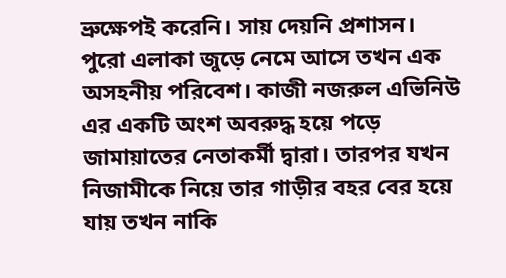ভ্রুক্ষেপই করেনি। সায় দেয়নি প্রশাসন।
পুরো এলাকা জুড়ে নেমে আসে তখন এক অসহনীয় পরিবেশ। কাজী নজরুল এভিনিউ এর একটি অংশ অবরুদ্ধ হয়ে পড়ে জামায়াতের নেতাকর্মী দ্বারা। তারপর যখন নিজামীকে নিয়ে তার গাড়ীর বহর বের হয়ে যায় তখন নাকি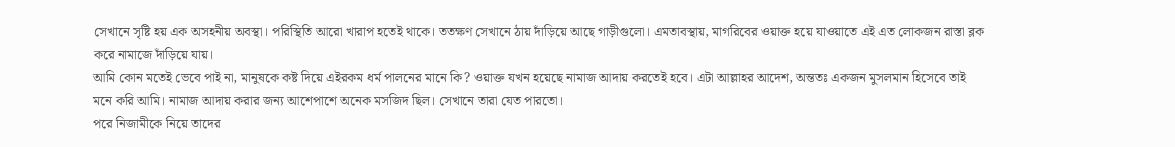সেখানে সৃষ্টি হয় এক অসহনীয় অবস্থা। পরিস্থিতি আরো খারাপ হতেই থাকে। ততক্ষণ সেখানে ঠায় দাঁড়িয়ে আছে গাড়ীগুলো। এমতাবস্থায়, মাগরিবের ওয়াক্ত হয়ে যাওয়াতে এই এত লোকজন রাস্তা ব্লক করে নামাজে দাঁড়িয়ে যায়।
আমি কোন মতেই ভেবে পাই না, মানুষকে কষ্ট দিয়ে এইরকম ধর্ম পালনের মানে কি? ওয়াক্ত যখন হয়েছে নামাজ আদায় করতেই হবে। এটা আল্লাহর আদেশ, অন্ততঃ একজন মুসলমান হিসেবে তাই মনে করি আমি। নামাজ আদায় করার জন্য আশেপাশে অনেক মসজিদ ছিল। সেখানে তারা যেত পারতো।
পরে নিজামীকে নিয়ে তাদের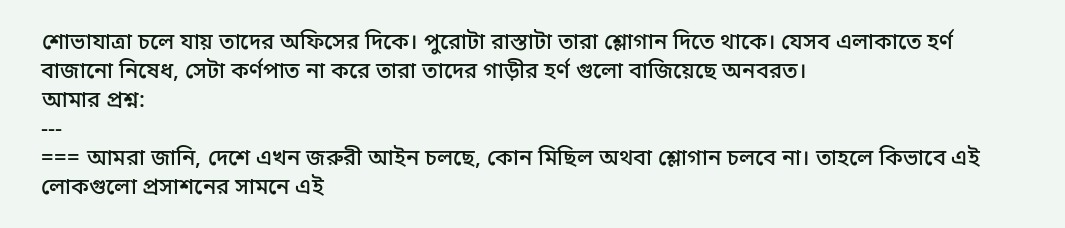শোভাযাত্রা চলে যায় তাদের অফিসের দিকে। পুরোটা রাস্তাটা তারা শ্লোগান দিতে থাকে। যেসব এলাকাতে হর্ণ বাজানো নিষেধ, সেটা কর্ণপাত না করে তারা তাদের গাড়ীর হর্ণ গুলো বাজিয়েছে অনবরত।
আমার প্রশ্ন:
---
=== আমরা জানি, দেশে এখন জরুরী আইন চলছে, কোন মিছিল অথবা শ্লোগান চলবে না। তাহলে কিভাবে এই লোকগুলো প্রসাশনের সামনে এই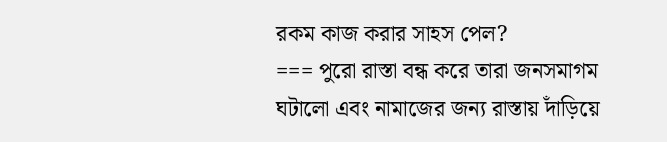রকম কাজ করার সাহস পেল?
=== পুরো রাস্তা বন্ধ করে তারা জনসমাগম ঘটালো এবং নামাজের জন্য রাস্তায় দাঁড়িয়ে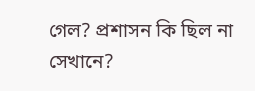গেল? প্রশাসন কি ছিল না সেখানে?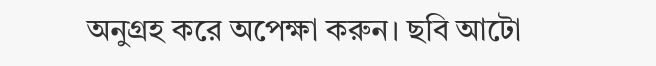অনুগ্রহ করে অপেক্ষা করুন। ছবি আটো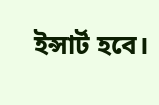ইন্সার্ট হবে।